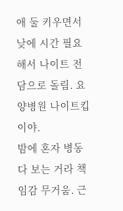애 둘 키우면서 낮에 시간 필요해서 나이트 전담으로 돌림. 요양병원 나이트킵이야.
밤에 혼자 병동 다 보는 거라 책임감 무거움. 근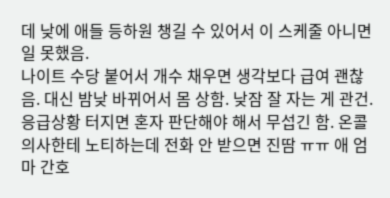데 낮에 애들 등하원 챙길 수 있어서 이 스케줄 아니면 일 못했음.
나이트 수당 붙어서 개수 채우면 생각보다 급여 괜찮음. 대신 밤낮 바뀌어서 몸 상함. 낮잠 잘 자는 게 관건.
응급상황 터지면 혼자 판단해야 해서 무섭긴 함. 온콜 의사한테 노티하는데 전화 안 받으면 진땀 ㅠㅠ 애 엄마 간호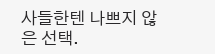사들한텐 나쁘지 않은 선택.